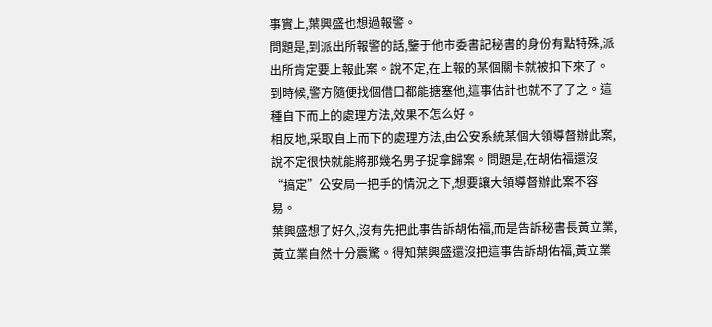事實上,葉興盛也想過報警。
問題是,到派出所報警的話,鑒于他市委書記秘書的身份有點特殊,派出所肯定要上報此案。說不定,在上報的某個關卡就被扣下來了。到時候,警方隨便找個借口都能搪塞他,這事估計也就不了了之。這種自下而上的處理方法,效果不怎么好。
相反地,采取自上而下的處理方法,由公安系統某個大領導督辦此案,說不定很快就能將那幾名男子捉拿歸案。問題是,在胡佑福還沒“搞定”公安局一把手的情況之下,想要讓大領導督辦此案不容易。
葉興盛想了好久,沒有先把此事告訴胡佑福,而是告訴秘書長黃立業,黃立業自然十分震驚。得知葉興盛還沒把這事告訴胡佑福,黃立業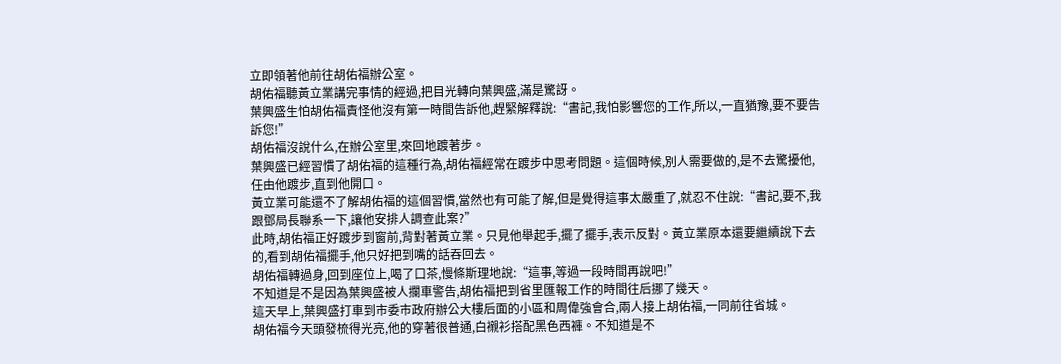立即領著他前往胡佑福辦公室。
胡佑福聽黃立業講完事情的經過,把目光轉向葉興盛,滿是驚訝。
葉興盛生怕胡佑福責怪他沒有第一時間告訴他,趕緊解釋說:“書記,我怕影響您的工作,所以,一直猶豫,要不要告訴您!”
胡佑福沒說什么,在辦公室里,來回地踱著步。
葉興盛已經習慣了胡佑福的這種行為,胡佑福經常在踱步中思考問題。這個時候,別人需要做的,是不去驚擾他,任由他踱步,直到他開口。
黃立業可能還不了解胡佑福的這個習慣,當然也有可能了解,但是覺得這事太嚴重了,就忍不住說:“書記,要不,我跟鄧局長聯系一下,讓他安排人調查此案?”
此時,胡佑福正好踱步到窗前,背對著黃立業。只見他舉起手,擺了擺手,表示反對。黃立業原本還要繼續說下去的,看到胡佑福擺手,他只好把到嘴的話吞回去。
胡佑福轉過身,回到座位上,喝了口茶,慢條斯理地說:“這事,等過一段時間再說吧!”
不知道是不是因為葉興盛被人攔車警告,胡佑福把到省里匯報工作的時間往后挪了幾天。
這天早上,葉興盛打車到市委市政府辦公大樓后面的小區和周偉強會合,兩人接上胡佑福,一同前往省城。
胡佑福今天頭發梳得光亮,他的穿著很普通,白襯衫搭配黑色西褲。不知道是不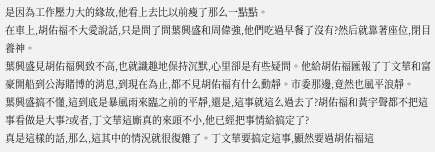是因為工作壓力大的緣故,他看上去比以前瘦了那么一點點。
在車上,胡佑福不大愛說話,只是問了問葉興盛和周偉強,他們吃過早餐了沒有?然后就靠著座位,閉目養神。
葉興盛見胡佑福興致不高,也就識趣地保持沉默,心里卻是有些疑問。他給胡佑福匯報了丁文華和富豪開船到公海賭博的消息,到現在為止,都不見胡佑福有什么動靜。市委那邊,竟然也風平浪靜。
葉興盛搞不懂,這到底是暴風雨來臨之前的平靜,還是,這事就這么過去了?胡佑福和黃宇聲都不把這事看做是大事?或者,丁文華這廝真的來頭不小,他已經把事情給搞定了?
真是這樣的話,那么,這其中的情況就很復雜了。丁文華要搞定這事,顯然要過胡佑福這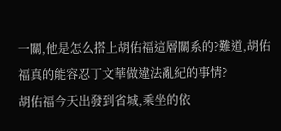一關,他是怎么搭上胡佑福這層關系的?難道,胡佑福真的能容忍丁文華做違法亂紀的事情?
胡佑福今天出發到省城,乘坐的依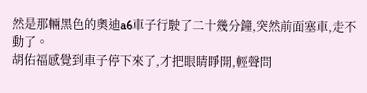然是那輛黑色的奧迪a6車子行駛了二十幾分鐘,突然前面塞車,走不動了。
胡佑福感覺到車子停下來了,才把眼睛睜開,輕聲問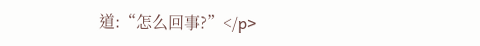道:“怎么回事?”</p>